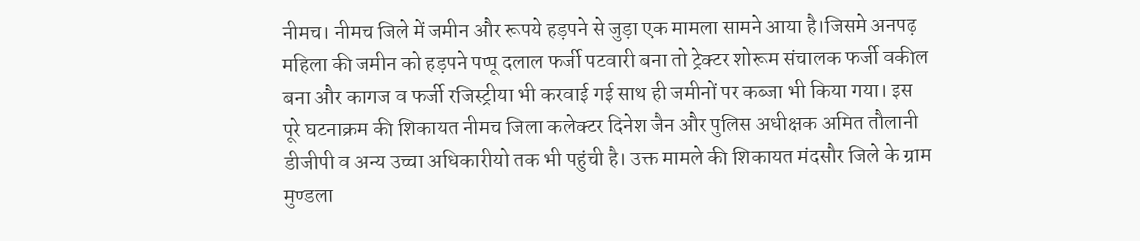नीमच। नीमच जिले में जमीन और रूपये हड़पने से जुड़ा एक मामला सामने आया है।जिसमे अनपढ़ महिला की जमीन को हड़पने पप्पू दलाल फर्जी पटवारी बना तो ट्रेक्टर शोरूम संचालक फर्जी वकील बना और कागज व फर्जी रजिस्ट्रीया भी करवाई गई साथ ही जमीनों पर कब्जा भी किया गया। इस पूरे घटनाक्रम की शिकायत नीमच जिला कलेक्टर दिनेश जैन और पुलिस अधीक्षक अमित तौलानी डीजीपी व अन्य उच्चा अधिकारीयो तक भी पहुंची है। उक्त मामले की शिकायत मंदसौर जिले के ग्राम मुण्डला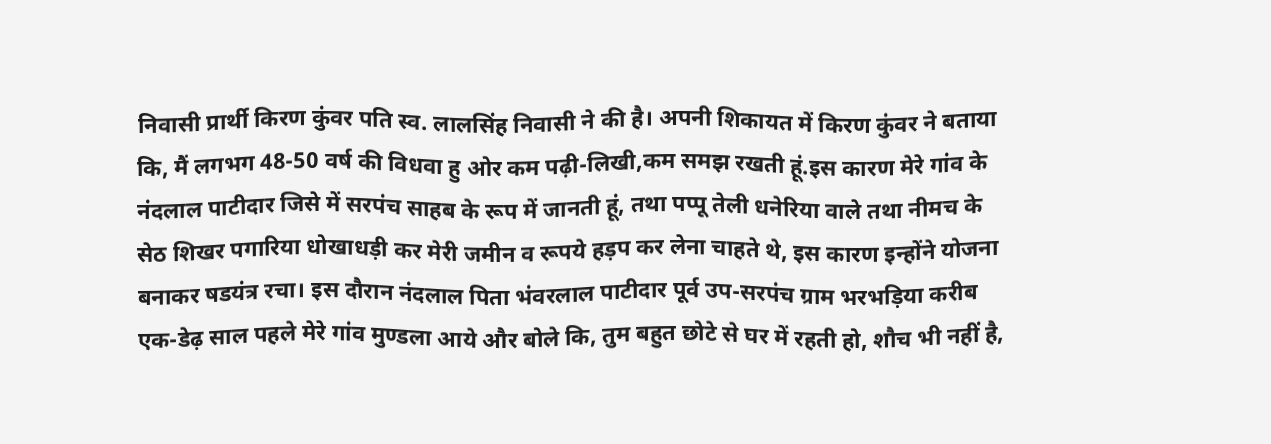निवासी प्रार्थी किरण कुंवर पति स्व. लालसिंह निवासी ने की है। अपनी शिकायत में किरण कुंवर ने बताया कि, मैं लगभग 48-50 वर्ष की विधवा हु ओर कम पढ़ी-लिखी,कम समझ रखती हूं.इस कारण मेरे गांव के नंदलाल पाटीदार जिसे में सरपंच साहब के रूप में जानती हूं, तथा पप्पू तेली धनेरिया वाले तथा नीमच के सेठ शिखर पगारिया धोखाधड़ी कर मेरी जमीन व रूपये हड़प कर लेना चाहते थे, इस कारण इन्होंने योजना बनाकर षडयंत्र रचा। इस दौरान नंदलाल पिता भंवरलाल पाटीदार पूर्व उप-सरपंच ग्राम भरभड़िया करीब एक-डेढ़ साल पहले मेरे गांव मुण्डला आये और बोले कि, तुम बहुत छोटे से घर में रहती हो, शौच भी नहीं है,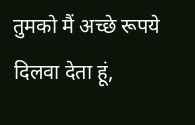तुमको मैं अच्छे रूपये दिलवा देता हूं,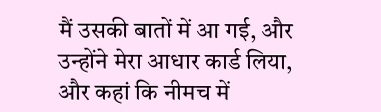मैं उसकी बातों में आ गई, और उन्होंने मेरा आधार कार्ड लिया, और कहां कि नीमच में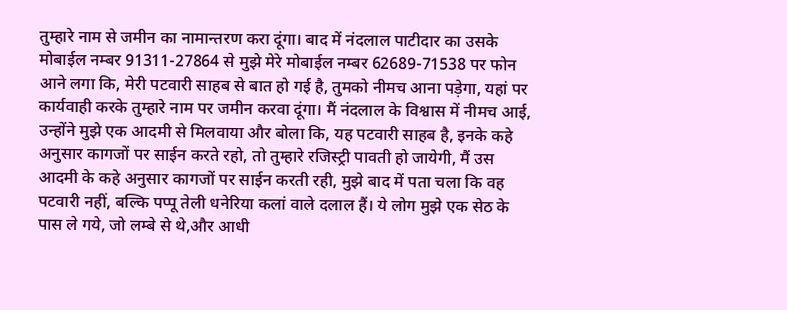तुम्हारे नाम से जमीन का नामान्तरण करा दूंगा। बाद में नंदलाल पाटीदार का उसके मोबाईल नम्बर 91311-27864 से मुझे मेरे मोबाईल नम्बर 62689-71538 पर फोन आने लगा कि, मेरी पटवारी साहब से बात हो गई है, तुमको नीमच आना पड़ेगा, यहां पर कार्यवाही करके तुम्हारे नाम पर जमीन करवा दूंगा। मैं नंदलाल के विश्वास में नीमच आई, उन्होंने मुझे एक आदमी से मिलवाया और बोला कि, यह पटवारी साहब है, इनके कहे अनुसार कागजों पर साईन करते रहो, तो तुम्हारे रजिस्ट्री पावती हो जायेगी, मैं उस आदमी के कहे अनुसार कागजों पर साईन करती रही, मुझे बाद में पता चला कि वह पटवारी नहीं, बल्कि पप्पू तेली धनेरिया कलां वाले दलाल हैं। ये लोग मुझे एक सेठ के पास ले गये, जो लम्बे से थे,और आधी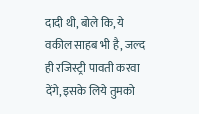दादी थी, बोले कि, ये वकील साहब भी है, जल्द ही रजिस्ट्री पावती करवा देंगे, इसके लिये तुमको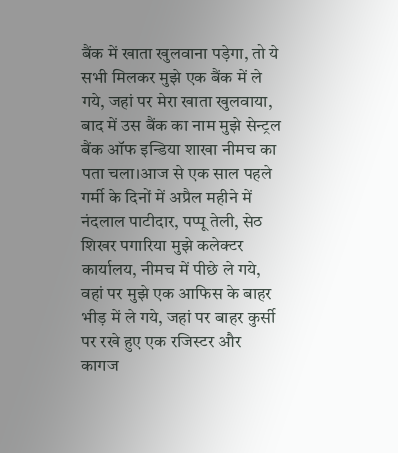बैंक में खाता खुलवाना पड़ेगा, तो ये सभी मिलकर मुझे एक बैंक में ले गये, जहां पर मेरा खाता खुलवाया, बाद में उस बैंक का नाम मुझे सेन्ट्रल बैंक ऑफ इन्डिया शाखा नीमच का पता चला।आज से एक साल पहले गर्मी के दिनों में अप्रैल महीने में नंदलाल पाटीदार, पप्पू तेली, सेठ शिखर पगारिया मुझे कलेक्टर कार्यालय, नीमच में पीछे ले गये, वहां पर मुझे एक आफिस के बाहर भीड़ में ले गये, जहां पर बाहर कुर्सी पर रखे हुए एक रजिस्टर और कागज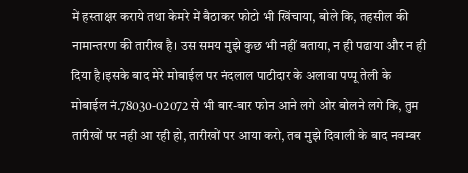में हस्ताक्षर कराये तथा केमरे में बैठाकर फोटो भी खिंचाया, बोले कि, तहसील की नामान्तरण की तारीख है। उस समय मुझे कुछ भी नहीं बताया, न ही पढाया और न ही दिया है।इसके बाद मेरे मोबाईल पर नंदलाल पाटीदार के अलावा पप्पू तेली के मोबाईल नं.78030-02072 से भी बार-बार फोन आने लगे ओर बोलने लगे कि, तुम तारीखों पर नही आ रही हो, तारीखों पर आया करो, तब मुझे दिवाली के बाद नवम्बर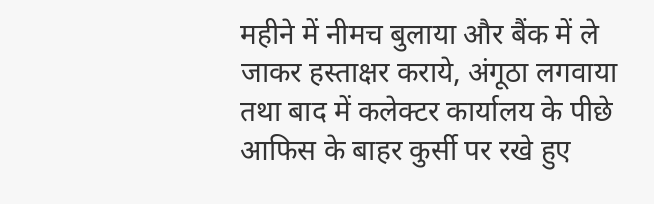महीने में नीमच बुलाया और बैंक में ले जाकर हस्ताक्षर कराये, अंगूठा लगवाया तथा बाद में कलेक्टर कार्यालय के पीछे आफिस के बाहर कुर्सी पर रखे हुए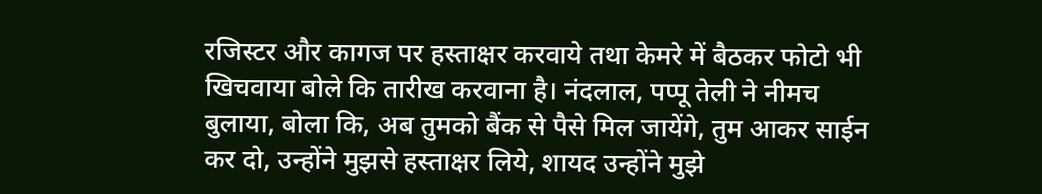रजिस्टर और कागज पर हस्ताक्षर करवाये तथा केमरे में बैठकर फोटो भी खिचवाया बोले कि तारीख करवाना है। नंदलाल, पप्पू तेली ने नीमच बुलाया, बोला कि, अब तुमको बैंक से पैसे मिल जायेंगे, तुम आकर साईन कर दो, उन्होंने मुझसे हस्ताक्षर लिये, शायद उन्होंने मुझे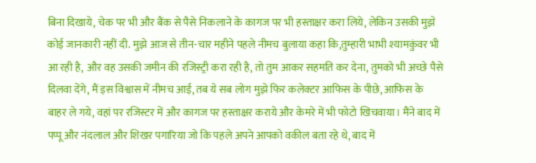बिना दिखाये, चेक पर भी और बैंक से पैसे निकलाने के कागज पर भी हस्ताक्षर करा लिये, लेकिन उसकी मुझे कोई जानकारी नहीं दी. मुझे आज से तीन-चार महीने पहले नीमच बुलाया कहा कि,तुम्हारी भाभी श्यामकुंवर भी आ रही है, और वह उसकी जमीन की रजिस्ट्री करा रही है, तो तुम आकर सहमति कर देना, तुमको भी अच्छे पैसे दिलवा देंगे, मैं इस विश्वास में नीमच आई, तब ये सब लोग मुझे फिर कलेक्टर आफिस के पीछे, आफिस के बाहर ले गये, वहां पर रजिस्टर में और कागज पर हस्ताक्षर कराये और केमरे में भी फोटो खिचवाया। मैंने बाद में पप्पू और नंदलाल और शिखर पगारिया जो कि पहले अपने आपको वकील बता रहे थे, बाद में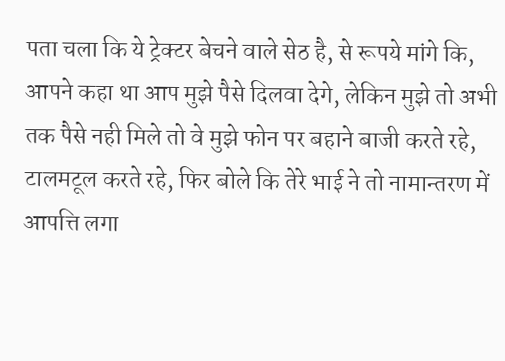पता चला कि ये ट्रेक्टर बेचने वाले सेठ है, से रूपये मांगे कि, आपने कहा था आप मुझे पैसे दिलवा देगे, लेकिन मुझे तो अभी तक पैसे नही मिले तो वे मुझे फोन पर बहाने बाजी करते रहे, टालमटूल करते रहे, फिर बोले कि तेरे भाई ने तो नामान्तरण में आपत्ति लगा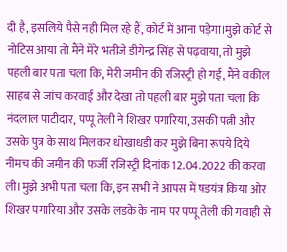दी है, इसलिये पैसे नही मिल रहे हैं, कोर्ट में आना पड़ेगा।मुझे कोर्ट से नोटिस आया तो मैंने मेरे भतीजे डीगेन्द्र सिंह से पढ़वाया, तो मुझे पहली बार पता चला कि, मेरी जमीन की रजिस्ट्री हो गई, मैंने वकील साहब से जांच करवाई और देखा तो पहली बार मुझे पता चला कि नंदलाल पाटीदार, पप्पू तेली ने शिखर पगारिया, उसकी पत्नी और उसके पुत्र के साथ मिलकर धोखाधडी कर मुझे बिना रूपये दिये नीमच की जमीन की फर्जी रजिस्ट्री दिनांक 12.04.2022 की करवा ली।मुझे अभी पता चला कि, इन सभी ने आपस में षडयंत्र किया ओर शिखर पगारिया और उसके लडके के नाम पर पप्पू तेली की गवाही से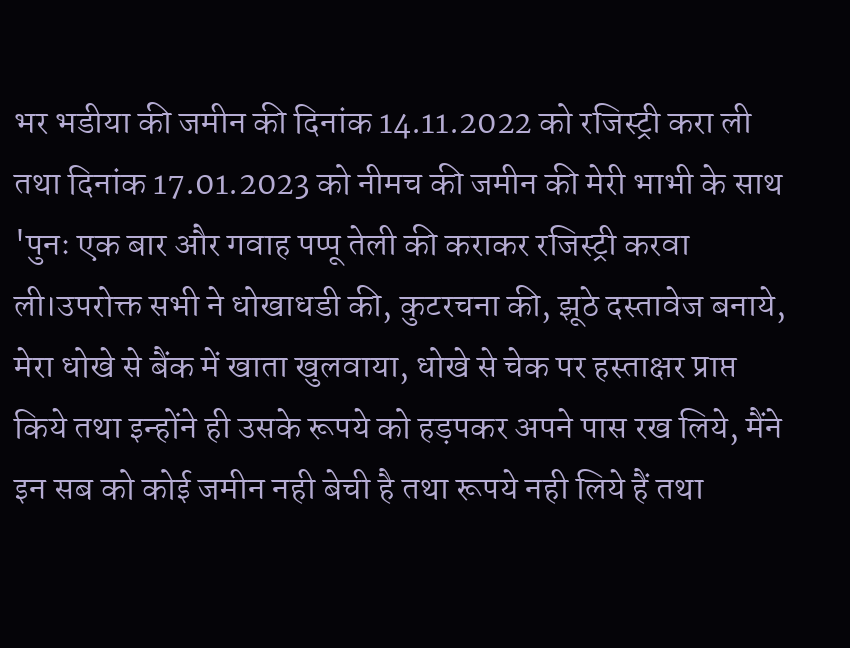भर भडीया की जमीन की दिनांक 14.11.2022 को रजिस्ट्री करा ली तथा दिनांक 17.01.2023 को नीमच की जमीन की मेरी भाभी के साथ 'पुनः एक बार और गवाह पप्पू तेली की कराकर रजिस्ट्री करवा ली।उपरोक्त सभी ने धोखाधडी की, कुटरचना की, झूठे दस्तावेज बनाये, मेरा धोखे से बैंक में खाता खुलवाया, धोखे से चेक पर हस्ताक्षर प्राप्त किये तथा इन्होंने ही उसके रूपये को हड़पकर अपने पास रख लिये, मैंने इन सब को कोई जमीन नही बेची है तथा रूपये नही लिये हैं तथा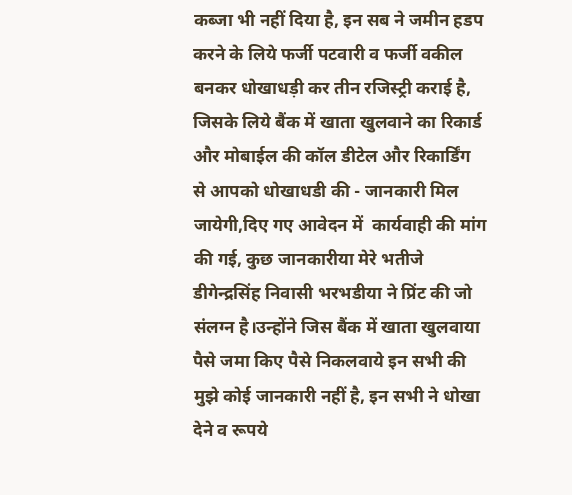कब्जा भी नहीं दिया है, इन सब ने जमीन हडप करने के लिये फर्जी पटवारी व फर्जी वकील बनकर धोखाधड़ी कर तीन रजिस्ट्री कराई है, जिसके लिये बैंक में खाता खुलवाने का रिकार्ड और मोबाईल की कॉल डीटेल और रिकार्डिंग से आपको धोखाधडी की - जानकारी मिल जायेगी,दिए गए आवेदन में  कार्यवाही की मांग की गई, कुछ जानकारीया मेरे भतीजे डीगेन्द्रसिंह निवासी भरभडीया ने प्रिंट की जो संलग्न है।उन्होंने जिस बैंक में खाता खुलवाया पैसे जमा किए पैसे निकलवाये इन सभी की मुझे कोई जानकारी नहीं है, इन सभी ने धोखा देने व रूपये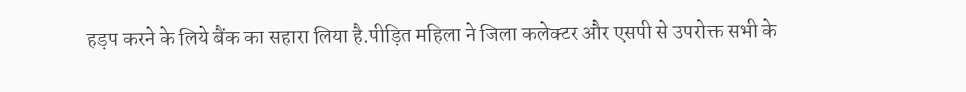हड़प करने के लिये बैंक का सहारा लिया है.पीड़ित महिला ने जिला कलेक्टर और एसपी से उपरोक्त सभी के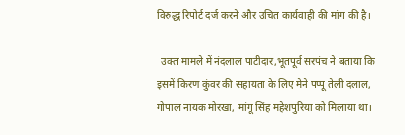विरुद्ध रिपोर्ट दर्ज करने और उचित कार्यवाही की मांग की है।

  उक्त मामले में नंदलाल पाटीदार,भूतपूर्व सरपंच ने बताया कि इसमें किरण कुंवर की सहायता के लिए मेने पप्पू तेली दलाल, गोपाल नायक मोरखा, मांगू सिंह महेशपुरिया को मिलाया था।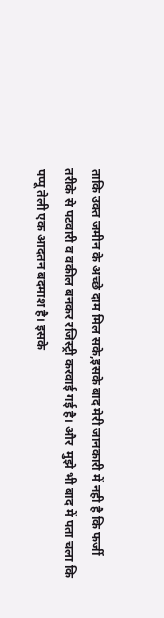ताकि उक्त जमीन के अच्छे दाम मिल सके,इसके बाद मेरी जानकारी में नही है कि फर्जी तरीके से पटवारी व वकील बनकर रजिस्ट्री करवाई गई है। और  मुझे भी बाद में पता चला कि पप्पू तेली एक आदतन बदमाश है। इसके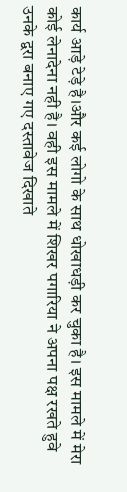कार्य आड़े टेड़े है।और कई लोगो के साथ धोखाधड़ी कर चुका है। इस मामले में मेरा कोई लेनादेना नही है। वही इस मामले में शिखर पगारिया ने अपना पक्ष रखते हुवे उनके द्वरा बनाए गए दस्तावेज दिखाते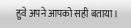हुवे अपने आपको सही बताया।